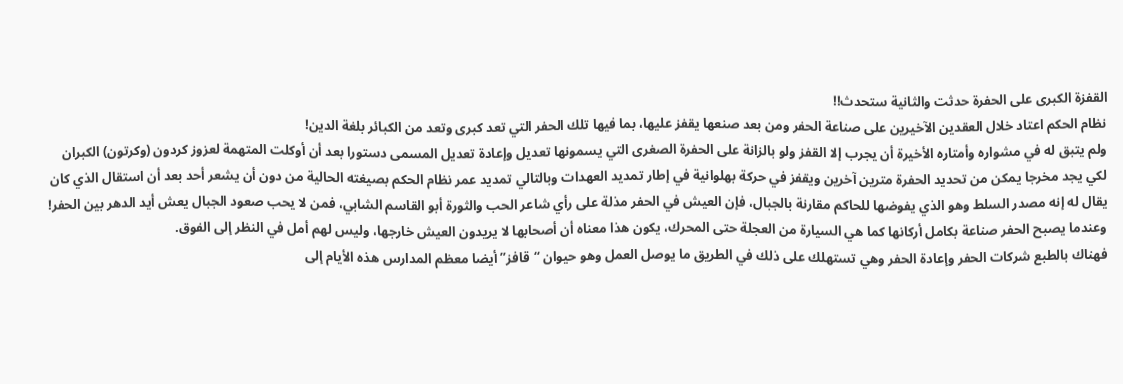القفزة الكبرى على الحفرة حدثت والثانية ستحدث!!
نظام الحكم اعتاد خلال العقدين الآخيرين على صناعة الحفر ومن بعد صنعها يقفز عليها، بما فيها تلك الحفر التي تعد كبرى وتعد من الكبائر بلغة الدين!
ولم يتبق له في مشواره وأمتاره الأخيرة أن يجرب إلا القفز ولو بالزانة على الحفرة الصغرى التي يسمونها تعديل وإعادة تعديل المسمى دستورا بعد أن أوكلت المتهمة لعزوز كردون (وكرتون) الكبران لكي يجد مخرجا يمكن من تحديد الحفرة مترين آخرين ويقفز في حركة بهلوانية في إطار تمديد العهدات وبالتالي تمديد عمر نظام الحكم بصيغته الحالية من دون أن يشعر أحد بعد أن استقال الذي كان يقال له إنه مصدر السلط وهو الذي يفوضها للحاكم مقارنة بالجبال، فإن العيش في الحفر مذلة على رأي شاعر الحب والثورة أبو القاسم الشابي، فمن لا يحب صعود الجبال يعش أيد الدهر بين الحفر!
وعندما يصبح الحفر صناعة بكامل أركانها كما هي السيارة من العجلة حتى المحرك، يكون هذا معناه أن أصحابها لا يريدون العيش خارجها، وليس لهم أمل في النظر إلى الفوق.
فهناك بالطبع شركات الحفر وإعادة الحفر وهي تستهلك على ذلك في الطريق ما يوصل العمل وهو حيوان “قافز” أيضا معظم المدارس هذه الأيام إلى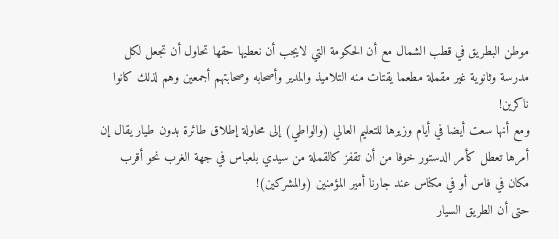موطن البطريق في قطب الشمال مع أن الحكومة التي لايجب أن نعطيها حقها تحاول أن تجعل لكل مدرسة وثانوية غير مقملة مطعما يقتات منه التلاميذ والمدير وأصحابه وصحابتهم أجمعين وهم لذلك كانوا ناكرين!
ومع أنها سعت أيضا في أيام وزيرها للتعليم العالي (والواطي) إلى محاولة إطلاق طائرة بدون طيار يقال إن أمرها تعطل كأمر الدستور خوفا من أن تقفز كالقملة من سيدي بلعباس في جهة الغرب نحو أقرب مكان في فاس أو في مكناس عند جارنا أمير المؤمنين (والمشركين)!
حتى أن الطريق السيار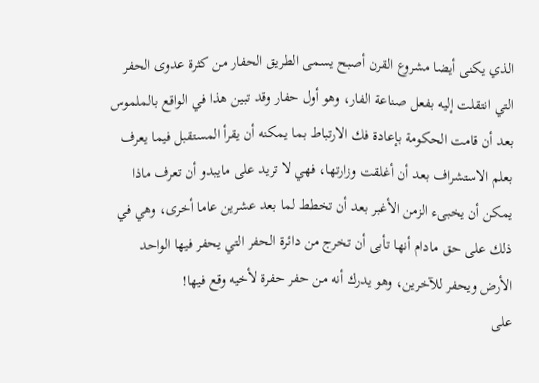الذي يكنى أيضا مشروع القرن أصبح يسمى الطريق الحفار من كثرة عدوى الحفر التي انتقلت إليه بفعل صناعة الفار، وهو أول حفار وقد تبين هذا في الواقع بالملموس بعد أن قامت الحكومة بإعادة فك الارتباط بما يمكنه أن يقرأ المستقبل فيما يعرف بعلم الاستشراف بعد أن أغلقت وزارتها، فهي لا تريد على مايبدو أن تعرف ماذا يمكن أن يخبىء الزمن الأغبر بعد أن تخطط لما بعد عشرين عاما أخرى، وهي في ذلك على حق مادام أنها تأبى أن تخرج من دائرة الحفر التي يحفر فيها الواحد الأرض ويحفر للآخرين، وهو يدرك أنه من حفر حفرة لأخيه وقع فيها!
على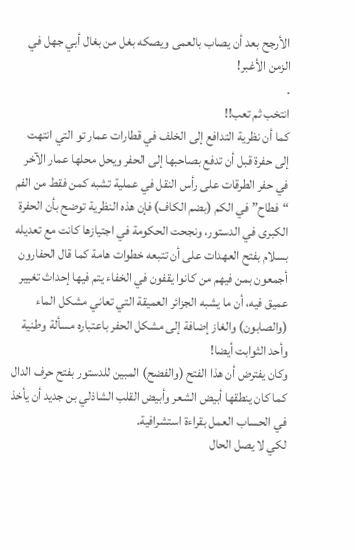الأرجح بعد أن يصاب بالعمى ويصكه بغل من بغال أبي جهل في الزمن الأغبر!
.
انتخب ثم تعب!!
كما أن نظرية التدافع إلى الخلف في قطارات عمار تو التي انتهت إلى حفرة قبل أن تدفع بصاحبها إلى الحفر ويحل محلها عمار الآخر في حفر الطرقات على رأس النقل في عملية تشبه كمن فقط من الفم “فطاح” في الكم (بضم الكاف) فإن هذه النظرية توضح بأن الحفرة الكبرى في الدستور، ونجحت الحكومة في اجتيازها كانت مع تعديله بسلام بفتح العهدات على أن تتبعه خطوات هامة كما قال الحفارون أجمعون بمن فيهم من كانوا يقفون في الخفاء يتم فيها إحداث تغيير عميق فيه، أن ما يشبه الجزائر العميقة التي تعاني مشكل الماء (والصابون) والغاز إضافة إلى مشكل الحفر باعتباره مسألة وطنية وأحد الثوابت أيضا!
وكان يفترض أن هذا الفتح (والفضح) المبين للدستور بفتح حرف الدال كما كان ينطقها أبيض الشعر وأبيض القلب الشاذلي بن جديد أن يأخذ في الحساب العمل بقراءة استشرافية.
لكي لا يصل الحال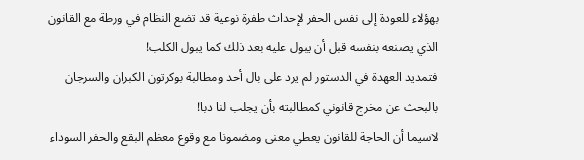بهؤلاء للعودة إلى نفس الحفر لإحداث طفرة نوعية قد تضع النظام في ورطة مع القانون الذي يصنعه بنفسه قبل أن يبول عليه بعد ذلك كما يبول الكلب!
فتمديد العهدة في الدستور لم يرد على بال أحد ومطالبة بوكرتون الكبران والسرجان بالبحث عن مخرج قانوني كمطالبته بأن يجلب لنا دبا!
لاسيما أن الحاجة للقانون يعطي معنى ومضمونا مع وقوع معظم البقع والحفر السوداء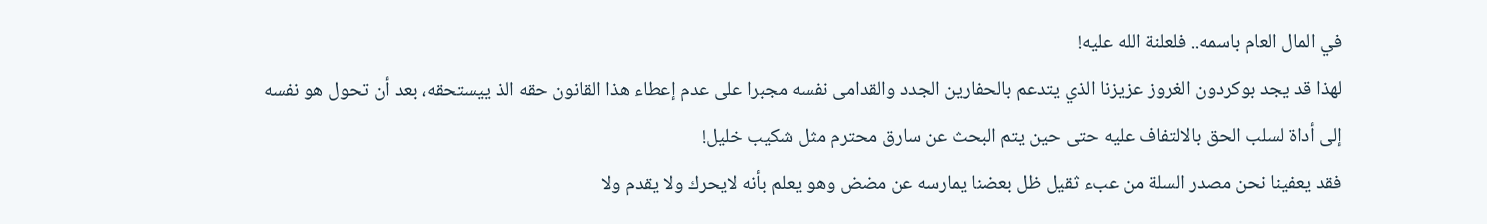في المال العام باسمه.. فلعلنة الله عليه!
لهذا قد يجد بوكردون الغروز عزيزنا الذي يتدعم بالحفارين الجدد والقدامى نفسه مجبرا على عدم إعطاء هذا القانون حقه الذ ييستحقه، بعد أن تحول هو نفسه إلى أداة لسلب الحق بالالتفاف عليه حتى حين يتم البحث عن سارق محترم مثل شكيب خليل!
فقد يعفينا نحن مصدر السلة من عبء ثقيل ظل بعضنا يمارسه عن مضض وهو يعلم بأنه لايحرك ولا يقدم ولا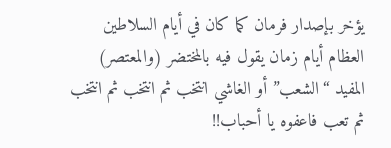يؤخر بإصدار فرمان كما كان في أيام السلاطين العظام أيام زمان يقول فيه بالمختضر (والمعتصر) المفيد “الشعب” أو الغاشي انتخب ثم انتخب ثم انتخب ثم تعب فاعفوه يا أحباب!!